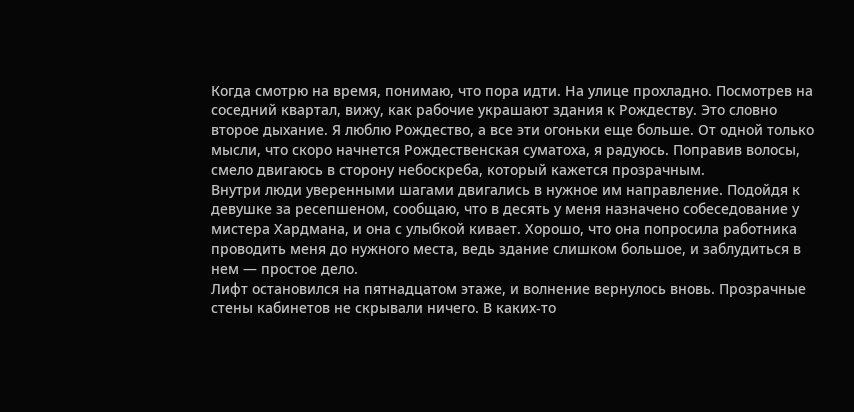Когда смотрю на время, понимаю, что пора идти. На улице прохладно. Посмотрев на соседний квартал, вижу, как рабочие украшают здания к Рождеству. Это словно второе дыхание. Я люблю Рождество, а все эти огоньки еще больше. От одной только мысли, что скоро начнется Рождественская суматоха, я радуюсь. Поправив волосы, смело двигаюсь в сторону небоскреба, который кажется прозрачным.
Внутри люди уверенными шагами двигались в нужное им направление. Подойдя к девушке за ресепшеном, сообщаю, что в десять у меня назначено собеседование у мистера Хардмана, и она с улыбкой кивает. Хорошо, что она попросила работника проводить меня до нужного места, ведь здание слишком большое, и заблудиться в нем — простое дело.
Лифт остановился на пятнадцатом этаже, и волнение вернулось вновь. Прозрачные стены кабинетов не скрывали ничего. В каких-то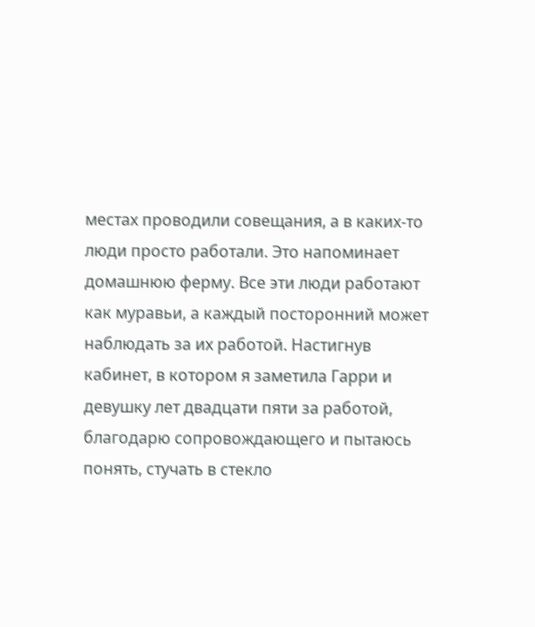местах проводили совещания, а в каких-то люди просто работали. Это напоминает домашнюю ферму. Все эти люди работают как муравьи, а каждый посторонний может наблюдать за их работой. Настигнув кабинет, в котором я заметила Гарри и девушку лет двадцати пяти за работой, благодарю сопровождающего и пытаюсь понять, стучать в стекло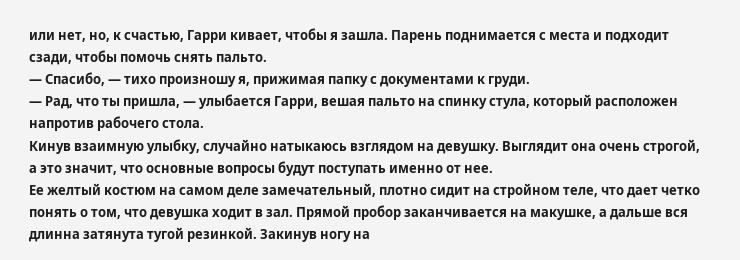или нет, но, к счастью, Гарри кивает, чтобы я зашла. Парень поднимается с места и подходит сзади, чтобы помочь снять пальто.
— Спасибо, — тихо произношу я, прижимая папку с документами к груди.
— Рад, что ты пришла, — улыбается Гарри, вешая пальто на спинку стула, который расположен напротив рабочего стола.
Кинув взаимную улыбку, случайно натыкаюсь взглядом на девушку. Выглядит она очень строгой, а это значит, что основные вопросы будут поступать именно от нее.
Ее желтый костюм на самом деле замечательный, плотно сидит на стройном теле, что дает четко понять о том, что девушка ходит в зал. Прямой пробор заканчивается на макушке, а дальше вся длинна затянута тугой резинкой. Закинув ногу на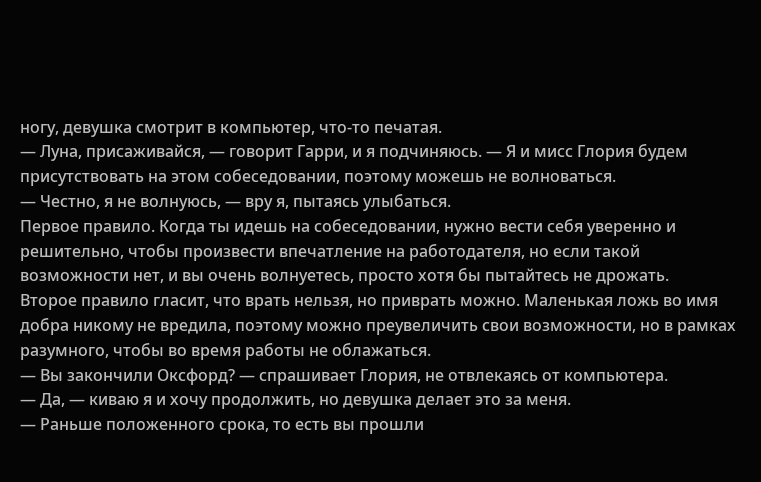ногу, девушка смотрит в компьютер, что-то печатая.
— Луна, присаживайся, — говорит Гарри, и я подчиняюсь. — Я и мисс Глория будем присутствовать на этом собеседовании, поэтому можешь не волноваться.
— Честно, я не волнуюсь, — вру я, пытаясь улыбаться.
Первое правило. Когда ты идешь на собеседовании, нужно вести себя уверенно и решительно, чтобы произвести впечатление на работодателя, но если такой возможности нет, и вы очень волнуетесь, просто хотя бы пытайтесь не дрожать.
Второе правило гласит, что врать нельзя, но приврать можно. Маленькая ложь во имя добра никому не вредила, поэтому можно преувеличить свои возможности, но в рамках разумного, чтобы во время работы не облажаться.
— Вы закончили Оксфорд? — спрашивает Глория, не отвлекаясь от компьютера.
— Да, — киваю я и хочу продолжить, но девушка делает это за меня.
— Раньше положенного срока, то есть вы прошли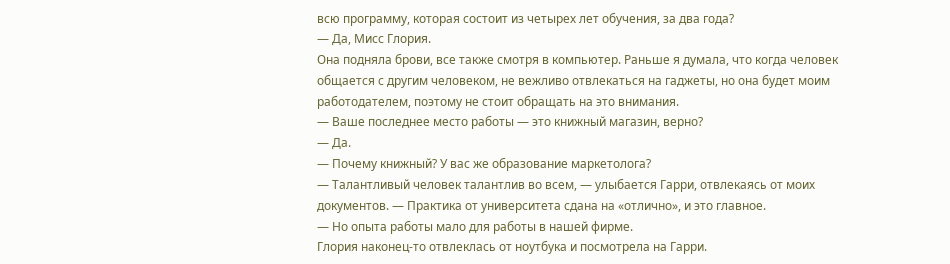всю программу, которая состоит из четырех лет обучения, за два года?
— Да, Мисс Глория.
Она подняла брови, все также смотря в компьютер. Раньше я думала, что когда человек общается с другим человеком, не вежливо отвлекаться на гаджеты, но она будет моим работодателем, поэтому не стоит обращать на это внимания.
— Ваше последнее место работы — это книжный магазин, верно?
— Да.
— Почему книжный? У вас же образование маркетолога?
— Талантливый человек талантлив во всем, — улыбается Гарри, отвлекаясь от моих документов. — Практика от университета сдана на «отлично», и это главное.
— Но опыта работы мало для работы в нашей фирме.
Глория наконец-то отвлеклась от ноутбука и посмотрела на Гарри.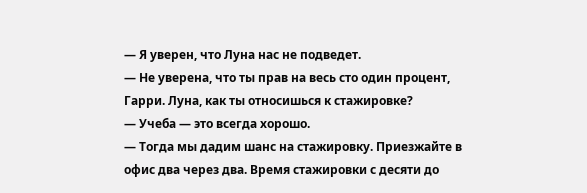— Я уверен, что Луна нас не подведет.
— Не уверена, что ты прав на весь сто один процент, Гарри. Луна, как ты относишься к стажировке?
— Учеба — это всегда хорошо.
— Тогда мы дадим шанс на стажировку. Приезжайте в офис два через два. Время стажировки с десяти до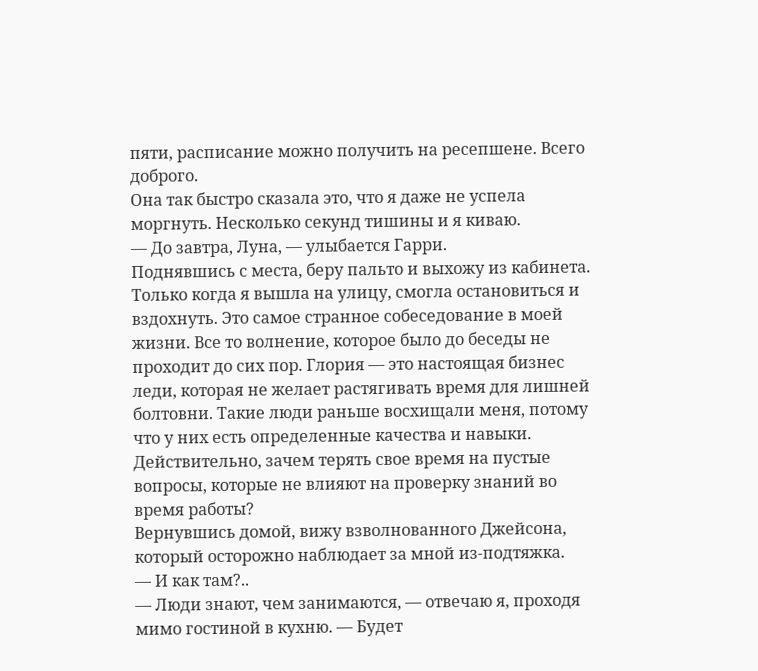пяти, расписание можно получить на ресепшене. Всего доброго.
Она так быстро сказала это, что я даже не успела моргнуть. Несколько секунд тишины и я киваю.
— До завтра, Луна, — улыбается Гарри.
Поднявшись с места, беру пальто и выхожу из кабинета.
Только когда я вышла на улицу, смогла остановиться и вздохнуть. Это самое странное собеседование в моей жизни. Все то волнение, которое было до беседы не проходит до сих пор. Глория — это настоящая бизнес леди, которая не желает растягивать время для лишней болтовни. Такие люди раньше восхищали меня, потому что у них есть определенные качества и навыки. Действительно, зачем терять свое время на пустые вопросы, которые не влияют на проверку знаний во время работы?
Вернувшись домой, вижу взволнованного Джейсона, который осторожно наблюдает за мной из-подтяжка.
— И как там?..
— Люди знают, чем занимаются, — отвечаю я, проходя мимо гостиной в кухню. — Будет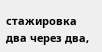стажировка два через два,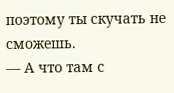поэтому ты скучать не сможешь.
— А что там с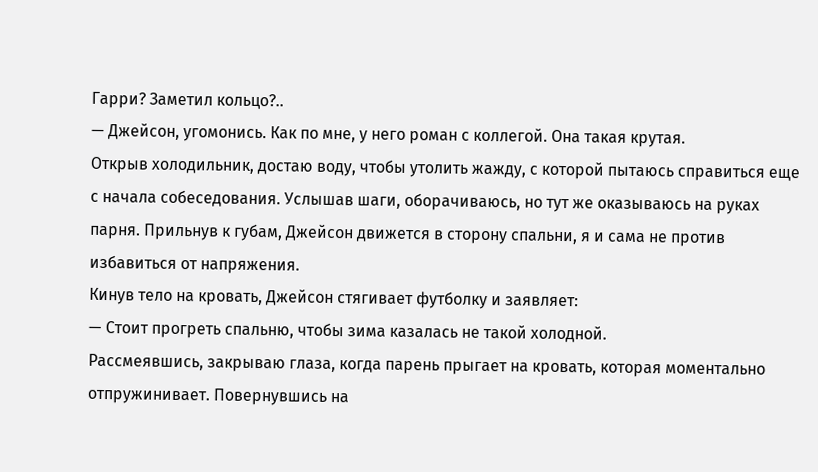Гарри? Заметил кольцо?..
— Джейсон, угомонись. Как по мне, у него роман с коллегой. Она такая крутая.
Открыв холодильник, достаю воду, чтобы утолить жажду, с которой пытаюсь справиться еще с начала собеседования. Услышав шаги, оборачиваюсь, но тут же оказываюсь на руках парня. Прильнув к губам, Джейсон движется в сторону спальни, я и сама не против избавиться от напряжения.
Кинув тело на кровать, Джейсон стягивает футболку и заявляет:
— Стоит прогреть спальню, чтобы зима казалась не такой холодной.
Рассмеявшись, закрываю глаза, когда парень прыгает на кровать, которая моментально отпружинивает. Повернувшись на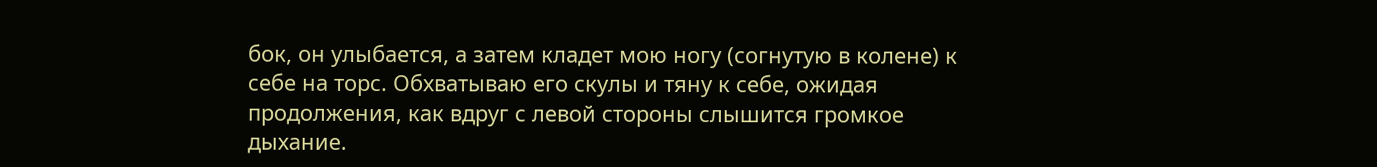бок, он улыбается, а затем кладет мою ногу (согнутую в колене) к себе на торс. Обхватываю его скулы и тяну к себе, ожидая продолжения, как вдруг с левой стороны слышится громкое дыхание.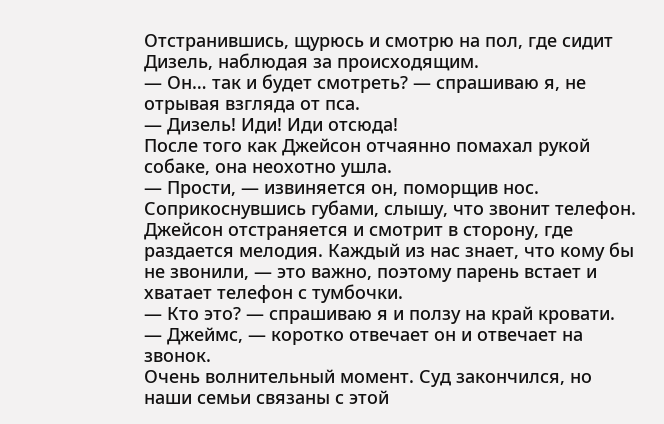Отстранившись, щурюсь и смотрю на пол, где сидит Дизель, наблюдая за происходящим.
— Он… так и будет смотреть? — спрашиваю я, не отрывая взгляда от пса.
— Дизель! Иди! Иди отсюда!
После того как Джейсон отчаянно помахал рукой собаке, она неохотно ушла.
— Прости, — извиняется он, поморщив нос.
Соприкоснувшись губами, слышу, что звонит телефон. Джейсон отстраняется и смотрит в сторону, где раздается мелодия. Каждый из нас знает, что кому бы не звонили, — это важно, поэтому парень встает и хватает телефон с тумбочки.
— Кто это? — спрашиваю я и ползу на край кровати.
— Джеймс, — коротко отвечает он и отвечает на звонок.
Очень волнительный момент. Суд закончился, но наши семьи связаны с этой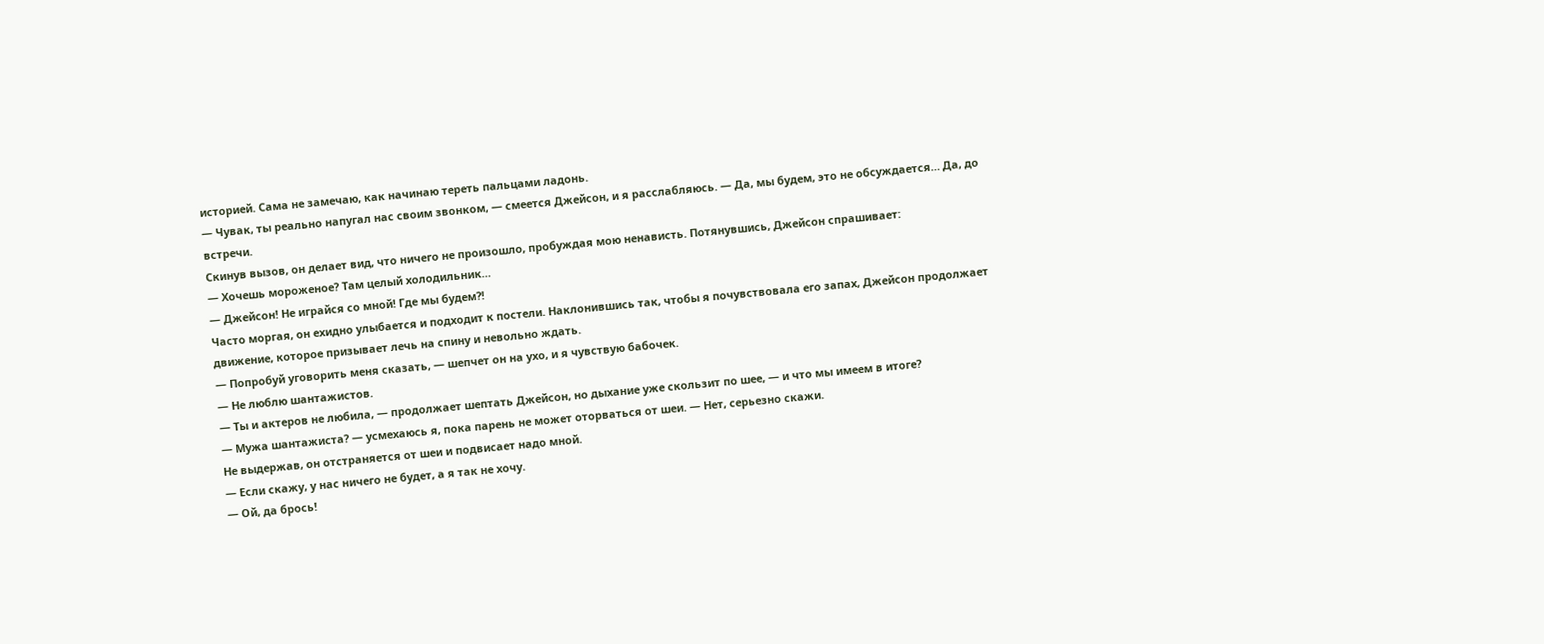историей. Сама не замечаю, как начинаю тереть пальцами ладонь.
— Чувак, ты реально напугал нас своим звонком, — смеется Джейсон, и я расслабляюсь. — Да, мы будем, это не обсуждается… Да, до встречи.
Скинув вызов, он делает вид, что ничего не произошло, пробуждая мою ненависть. Потянувшись, Джейсон спрашивает:
— Хочешь мороженое? Там целый холодильник…
— Джейсон! Не играйся со мной! Где мы будем?!
Часто моргая, он ехидно улыбается и подходит к постели. Наклонившись так, чтобы я почувствовала его запах, Джейсон продолжает движение, которое призывает лечь на спину и невольно ждать.
— Попробуй уговорить меня сказать, — шепчет он на ухо, и я чувствую бабочек.
— Не люблю шантажистов.
— Ты и актеров не любила, — продолжает шептать Джейсон, но дыхание уже скользит по шее, — и что мы имеем в итоге?
— Мужа шантажиста? — усмехаюсь я, пока парень не может оторваться от шеи. — Нет, серьезно скажи.
Не выдержав, он отстраняется от шеи и подвисает надо мной.
— Если скажу, у нас ничего не будет, а я так не хочу.
— Ой, да брось!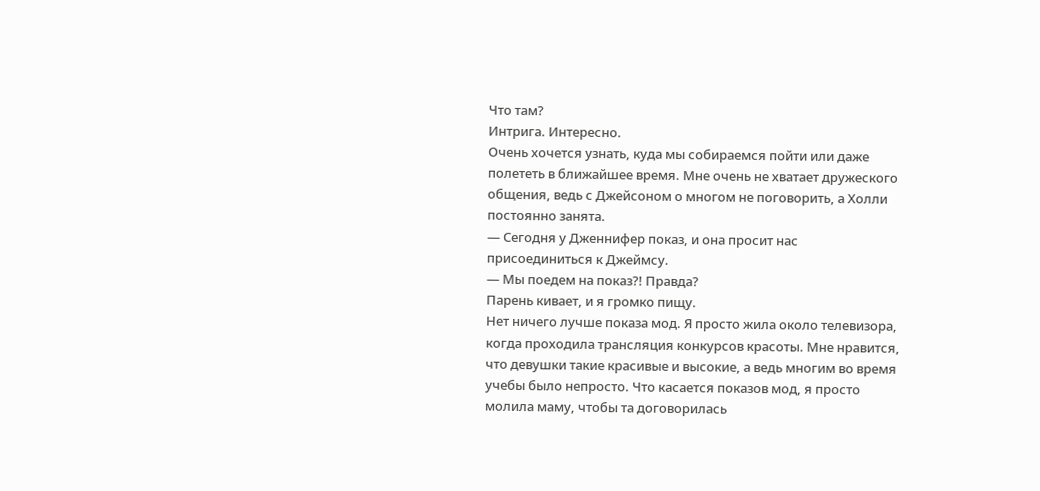Что там?
Интрига. Интересно.
Очень хочется узнать, куда мы собираемся пойти или даже полететь в ближайшее время. Мне очень не хватает дружеского общения, ведь с Джейсоном о многом не поговорить, а Холли постоянно занята.
— Сегодня у Дженнифер показ, и она просит нас присоединиться к Джеймсу.
— Мы поедем на показ?! Правда?
Парень кивает, и я громко пищу.
Нет ничего лучше показа мод. Я просто жила около телевизора, когда проходила трансляция конкурсов красоты. Мне нравится, что девушки такие красивые и высокие, а ведь многим во время учебы было непросто. Что касается показов мод, я просто молила маму, чтобы та договорилась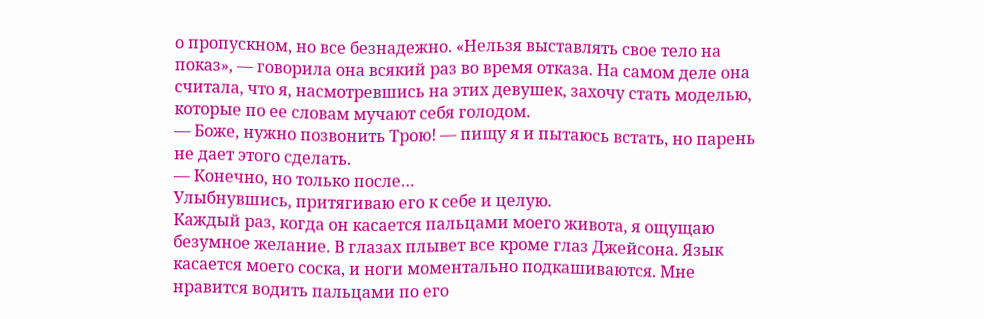о пропускном, но все безнадежно. «Нельзя выставлять свое тело на показ», — говорила она всякий раз во время отказа. На самом деле она считала, что я, насмотревшись на этих девушек, захочу стать моделью, которые по ее словам мучают себя голодом.
— Боже, нужно позвонить Трою! — пищу я и пытаюсь встать, но парень не дает этого сделать.
— Конечно, но только после…
Улыбнувшись, притягиваю его к себе и целую.
Каждый раз, когда он касается пальцами моего живота, я ощущаю безумное желание. В глазах плывет все кроме глаз Джейсона. Язык касается моего соска, и ноги моментально подкашиваются. Мне нравится водить пальцами по его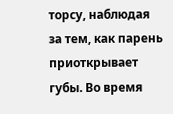торсу, наблюдая за тем, как парень приоткрывает губы. Во время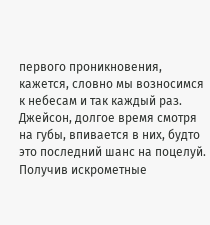первого проникновения, кажется, словно мы возносимся к небесам и так каждый раз. Джейсон, долгое время смотря на губы, впивается в них, будто это последний шанс на поцелуй.
Получив искрометные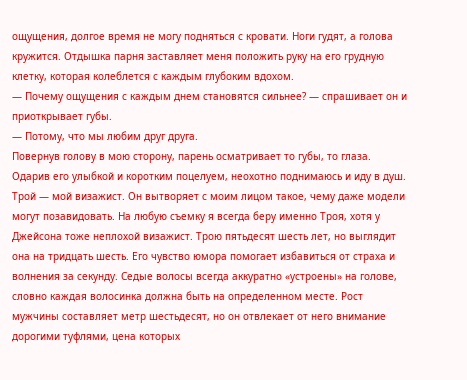ощущения, долгое время не могу подняться с кровати. Ноги гудят, а голова кружится. Отдышка парня заставляет меня положить руку на его грудную клетку, которая колеблется с каждым глубоким вдохом.
— Почему ощущения с каждым днем становятся сильнее? — спрашивает он и приоткрывает губы.
— Потому, что мы любим друг друга.
Повернув голову в мою сторону, парень осматривает то губы, то глаза. Одарив его улыбкой и коротким поцелуем, неохотно поднимаюсь и иду в душ.
Трой — мой визажист. Он вытворяет с моим лицом такое, чему даже модели могут позавидовать. На любую съемку я всегда беру именно Троя, хотя у Джейсона тоже неплохой визажист. Трою пятьдесят шесть лет, но выглядит она на тридцать шесть. Его чувство юмора помогает избавиться от страха и волнения за секунду. Седые волосы всегда аккуратно «устроены» на голове, словно каждая волосинка должна быть на определенном месте. Рост мужчины составляет метр шестьдесят, но он отвлекает от него внимание дорогими туфлями, цена которых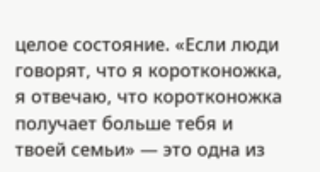целое состояние. «Если люди говорят, что я коротконожка, я отвечаю, что коротконожка получает больше тебя и твоей семьи» — это одна из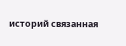историй связанная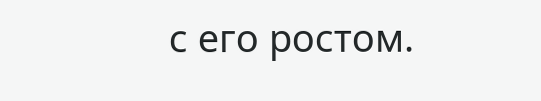с его ростом.